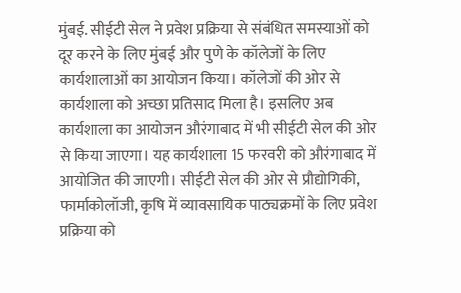मुंबई. सीईटी सेल ने प्रवेश प्रक्रिया से संबंधित समस्याओं को दूर करने के लिए मुंबई और पुणे के कॉलेजों के लिए कार्यशालाओं का आयोजन किया। कॉलेजों की ओर से कार्यशाला को अच्छा प्रतिसाद मिला है। इसलिए अब कार्यशाला का आयोजन औरंगाबाद में भी सीईटी सेल की ओर से किया जाएगा। यह कार्यशाला 15 फरवरी को औरंगाबाद में आयोजित की जाएगी। सीईटी सेल की ओर से प्रौद्योगिकी, फार्माकोलॉजी, कृषि में व्यावसायिक पाठ्यक्रमों के लिए प्रवेश प्रक्रिया को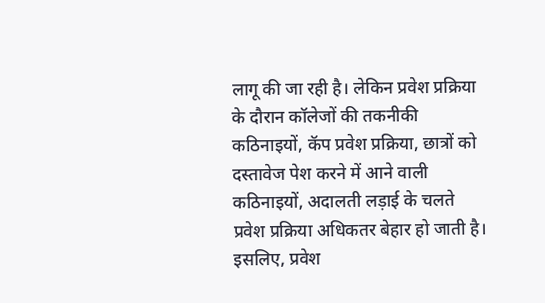लागू की जा रही है। लेकिन प्रवेश प्रक्रिया के दौरान कॉलेजों की तकनीकी कठिनाइयों, कॅप प्रवेश प्रक्रिया, छात्रों को दस्तावेज पेश करने में आने वाली कठिनाइयों, अदालती लड़ाई के चलते प्रवेश प्रक्रिया अधिकतर बेहार हो जाती है। इसलिए, प्रवेश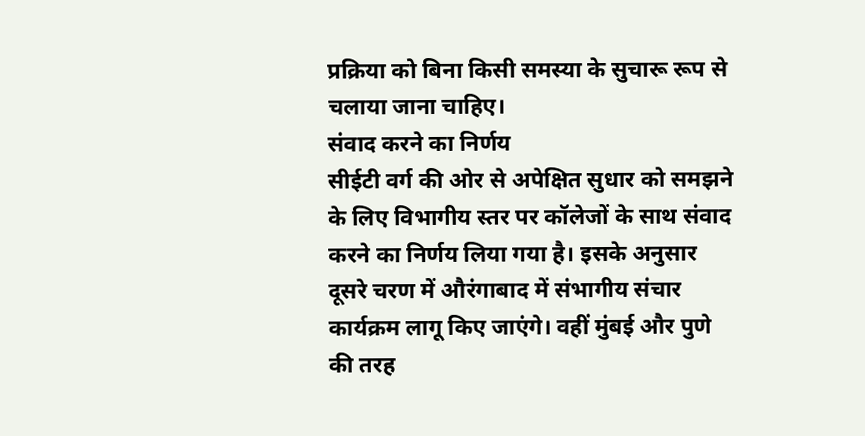प्रक्रिया को बिना किसी समस्या के सुचारू रूप से चलाया जाना चाहिए।
संवाद करने का निर्णय
सीईटी वर्ग की ओर से अपेक्षित सुधार को समझने के लिए विभागीय स्तर पर कॉलेजों के साथ संवाद करने का निर्णय लिया गया है। इसके अनुसार दूसरे चरण में औरंगाबाद में संभागीय संचार कार्यक्रम लागू किए जाएंगे। वहीं मुंबई और पुणे की तरह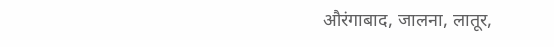औरंगाबाद, जालना, लातूर,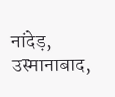नांदेड़, उस्मानाबाद,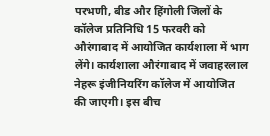परभणी, बीड और हिंगोली जिलों के कॉलेज प्रतिनिधि 15 फरवरी को औरंगाबाद में आयोजित कार्यशाला में भाग लेंगे। कार्यशाला औरंगाबाद में जवाहरलाल नेहरू इंजीनियरिंग कॉलेज में आयोजित की जाएगी। इस बीच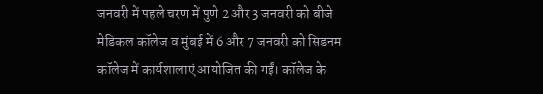जनवरी में पहले चरण में पुणे 2 और 3 जनवरी को बीजे मेडिकल कॉलेज व मुंबई में 6 और 7 जनवरी को सिडनम कॉलेज में कार्यशालाएं आयोजित की गईं। कॉलेज के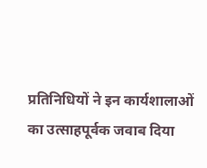प्रतिनिधियों ने इन कार्यशालाओं का उत्साहपूर्वक जवाब दिया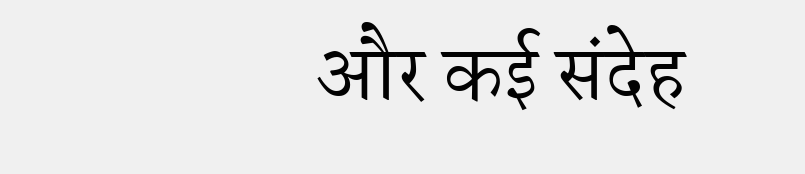और कई संदेह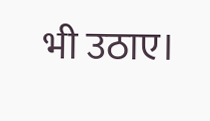भी उठाए।